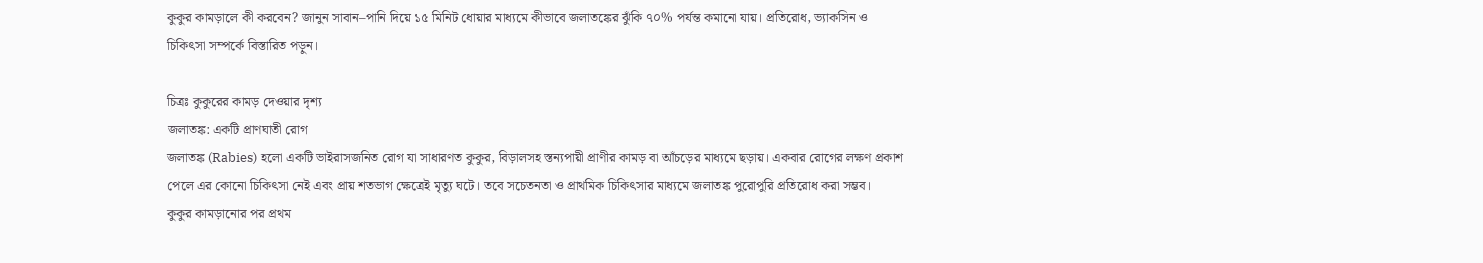কুকুর কামড়ালে কী করবেন? জানুন সাবান–পানি দিয়ে ১৫ মিনিট ধোয়ার মাধ্যমে কীভাবে জলাতঙ্কের ঝুঁকি ৭০% পর্যন্ত কমানো যায়। প্রতিরোধ, ভ্যাকসিন ও চিকিৎসা সম্পর্কে বিস্তারিত পড়ুন।

চিত্রঃ কুকুরের কামড় দেওয়ার দৃশ্য
জলাতঙ্ক: একটি প্রাণঘাতী রোগ
জলাতঙ্ক (Rabies) হলো একটি ভাইরাসজনিত রোগ যা সাধারণত কুকুর, বিড়ালসহ স্তন্যপায়ী প্রাণীর কামড় বা আঁচড়ের মাধ্যমে ছড়ায়। একবার রোগের লক্ষণ প্রকাশ পেলে এর কোনো চিকিৎসা নেই এবং প্রায় শতভাগ ক্ষেত্রেই মৃত্যু ঘটে। তবে সচেতনতা ও প্রাথমিক চিকিৎসার মাধ্যমে জলাতঙ্ক পুরোপুরি প্রতিরোধ করা সম্ভব।
কুকুর কামড়ানোর পর প্রথম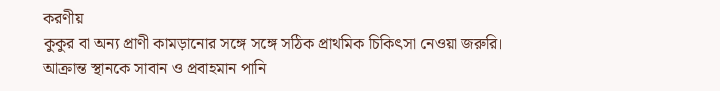করণীয়
কুকুর বা অন্য প্রাণী কামড়ানোর সঙ্গে সঙ্গে সঠিক প্রাথমিক চিকিৎসা নেওয়া জরুরি।
আক্রান্ত স্থানকে সাবান ও প্রবাহমান পানি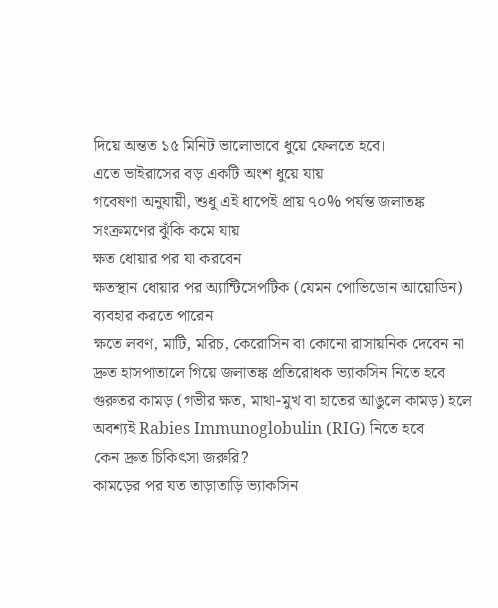দিয়ে অন্তত ১৫ মিনিট ভালোভাবে ধুয়ে ফেলতে হবে।
এতে ভাইরাসের বড় একটি অংশ ধুয়ে যায়
গবেষণা অনুযায়ী, শুধু এই ধাপেই প্রায় ৭০% পর্যন্ত জলাতঙ্ক সংক্রমণের ঝুঁকি কমে যায়
ক্ষত ধোয়ার পর যা করবেন
ক্ষতস্থান ধোয়ার পর অ্যান্টিসেপটিক (যেমন পোভিডোন আয়োডিন) ব্যবহার করতে পারেন
ক্ষতে লবণ, মাটি, মরিচ, কেরোসিন বা কোনো রাসায়নিক দেবেন না
দ্রুত হাসপাতালে গিয়ে জলাতঙ্ক প্রতিরোধক ভ্যাকসিন নিতে হবে
গুরুতর কামড় (গভীর ক্ষত, মাথা-মুখ বা হাতের আঙুলে কামড়) হলে অবশ্যই Rabies Immunoglobulin (RIG) নিতে হবে
কেন দ্রুত চিকিৎসা জরুরি?
কামড়ের পর যত তাড়াতাড়ি ভ্যাকসিন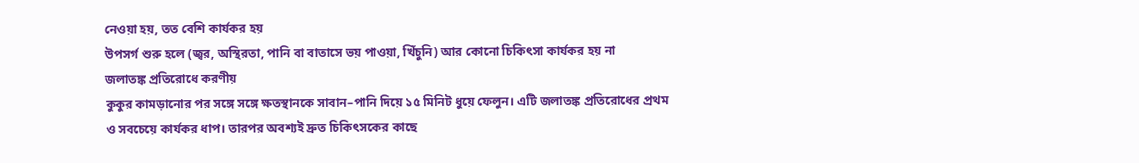নেওয়া হয়, তত বেশি কার্যকর হয়
উপসর্গ শুরু হলে (জ্বর, অস্থিরতা, পানি বা বাতাসে ভয় পাওয়া, খিঁচুনি) আর কোনো চিকিৎসা কার্যকর হয় না
জলাতঙ্ক প্রতিরোধে করণীয়
কুকুর কামড়ানোর পর সঙ্গে সঙ্গে ক্ষতস্থানকে সাবান–পানি দিয়ে ১৫ মিনিট ধুয়ে ফেলুন। এটি জলাতঙ্ক প্রতিরোধের প্রথম ও সবচেয়ে কার্যকর ধাপ। তারপর অবশ্যই দ্রুত চিকিৎসকের কাছে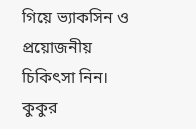গিয়ে ভ্যাকসিন ও প্রয়োজনীয় চিকিৎসা নিন।
কুকুর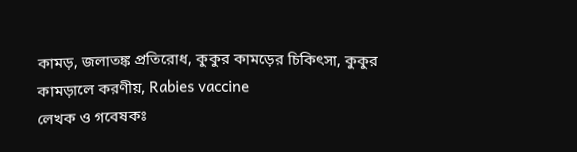কামড়, জলাতঙ্ক প্রতিরোধ, কুকুর কামড়ের চিকিৎসা, কুকুর কামড়ালে করণীয়, Rabies vaccine
লেখক ও গবেষকঃ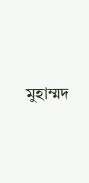মুহাম্মদ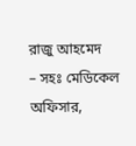রাজু আহমেদ
– সহঃ মেডিকেল অফিসার,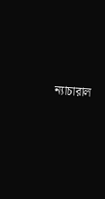ন্যাচারাল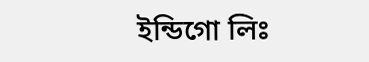ইন্ডিগো লিঃ